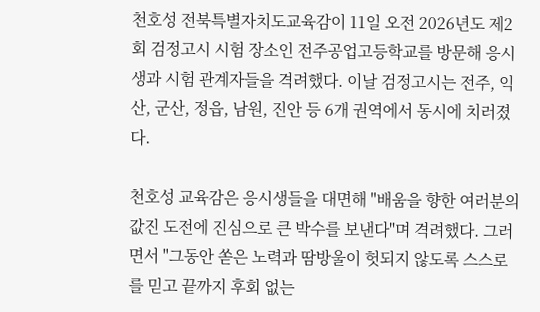천호성 전북특별자치도교육감이 11일 오전 2026년도 제2회 검정고시 시험 장소인 전주공업고등학교를 방문해 응시생과 시험 관계자들을 격려했다. 이날 검정고시는 전주, 익산, 군산, 정읍, 남원, 진안 등 6개 권역에서 동시에 치러졌다.

천호성 교육감은 응시생들을 대면해 "배움을 향한 여러분의 값진 도전에 진심으로 큰 박수를 보낸다"며 격려했다. 그러면서 "그동안 쏟은 노력과 땀방울이 헛되지 않도록 스스로를 믿고 끝까지 후회 없는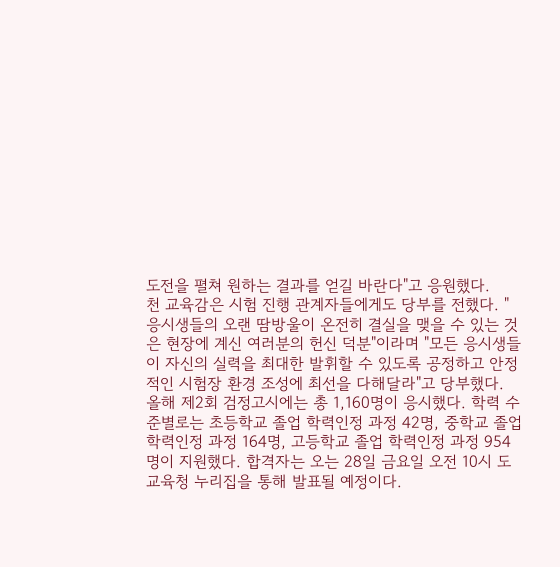도전을 펼쳐 원하는 결과를 얻길 바란다"고 응원했다.
천 교육감은 시험 진행 관계자들에게도 당부를 전했다. "응시생들의 오랜 땀방울이 온전히 결실을 맺을 수 있는 것은 현장에 계신 여러분의 헌신 덕분"이라며 "모든 응시생들이 자신의 실력을 최대한 발휘할 수 있도록 공정하고 안정적인 시험장 환경 조성에 최선을 다해달라"고 당부했다.
올해 제2회 검정고시에는 총 1,160명이 응시했다. 학력 수준별로는 초등학교 졸업 학력인정 과정 42명, 중학교 졸업 학력인정 과정 164명, 고등학교 졸업 학력인정 과정 954명이 지원했다. 합격자는 오는 28일 금요일 오전 10시 도교육청 누리집을 통해 발표될 예정이다.